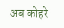अब कोहरे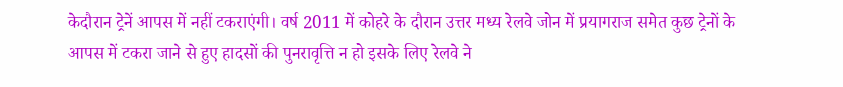केदौरान ट्रेनें आपस में नहीं टकराएंगी। वर्ष 2011 में कोहरे के दौरान उत्तर मध्य रेलवे जोन में प्रयागराज समेत कुछ ट्रेनों के आपस में टकरा जाने से हुए हादसों की पुनरावृत्ति न हो इसके लिए रेलवे ने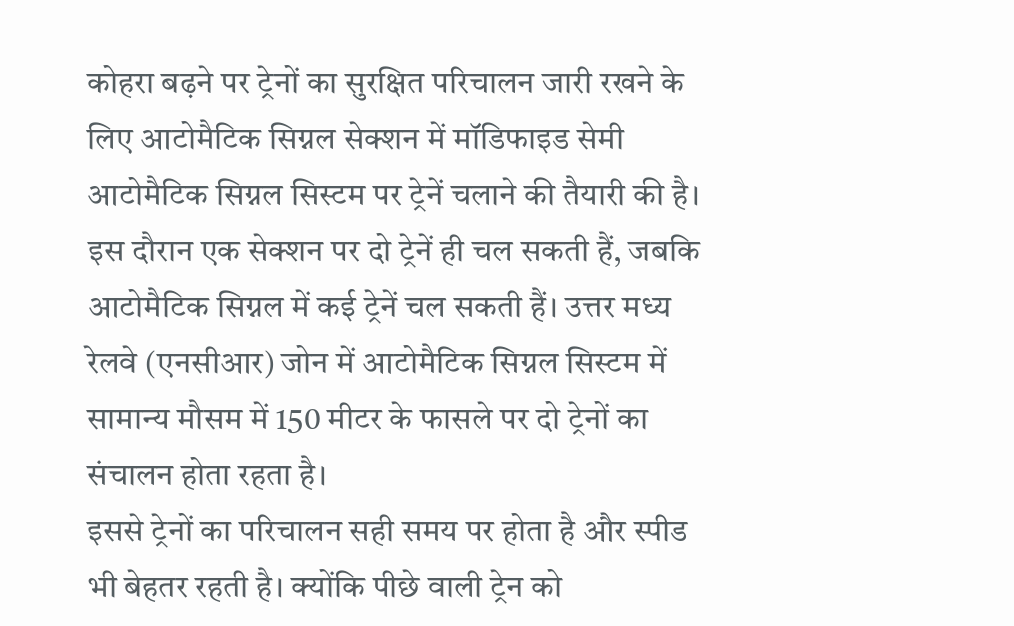कोहरा बढ़ने पर ट्रेनों का सुरक्षित परिचालन जारी रखने के लिए आटोमैटिक सिग्नल सेक्शन में मॉडिफाइड सेमी आटोमैटिक सिग्नल सिस्टम पर ट्रेनें चलाने की तैयारी की है।
इस दौरान एक सेक्शन पर दो ट्रेनें ही चल सकती हैं, जबकि आटोमैटिक सिग्नल में कई ट्रेनें चल सकती हैं। उत्तर मध्य रेलवे (एनसीआर) जोन में आटोमैटिक सिग्नल सिस्टम में सामान्य मौसम में 150 मीटर के फासले पर दो ट्रेनों का संचालन होता रहता है।
इससे ट्रेनों का परिचालन सही समय पर होता है और स्पीड भी बेहतर रहती है। क्योंकि पीछे वाली ट्रेन को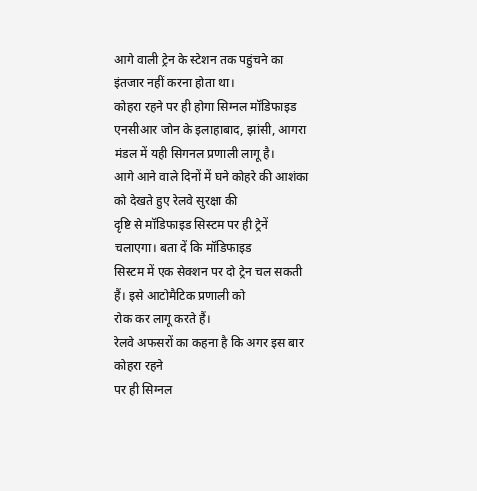आगे वाली ट्रेन के स्टेशन तक पहुंचने का इंतजार नहीं करना होता था।
कोहरा रहने पर ही होगा सिग्नल मॉडिफाइड
एनसीआर जोन के इलाहाबाद, झांसी, आगरा मंडल में यही सिगनल प्रणाली लागू है।
आगे आने वाले दिनों में घने कोहरे की आशंका को देखते हुए रेलवे सुरक्षा की
दृष्टि से मॉडिफाइड सिस्टम पर ही ट्रेनें चलाएगा। बता दें कि मॉडिफाइड
सिस्टम में एक सेक्शन पर दो ट्रेन चल सकती हैं। इसे आटोमैटिक प्रणाली को
रोक कर लागू करते हैं।
रेलवे अफसरों का कहना है कि अगर इस बार कोहरा रहने
पर ही सिग्नल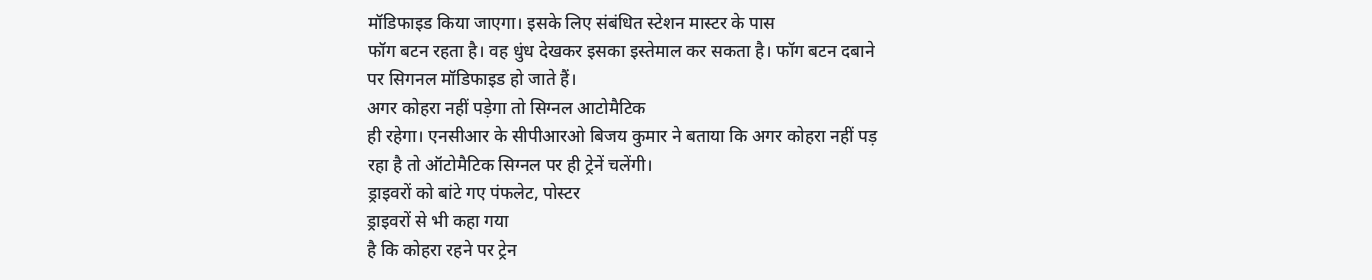मॉडिफाइड किया जाएगा। इसके लिए संबंधित स्टेशन मास्टर के पास
फॉग बटन रहता है। वह धुंध देखकर इसका इस्तेमाल कर सकता है। फॉग बटन दबाने
पर सिगनल मॉडिफाइड हो जाते हैं।
अगर कोहरा नहीं पड़ेगा तो सिग्नल आटोमैटिक
ही रहेगा। एनसीआर के सीपीआरओ बिजय कुमार ने बताया कि अगर कोहरा नहीं पड़
रहा है तो ऑटोमैटिक सिग्नल पर ही ट्रेनें चलेंगी।
ड्राइवरों को बांटे गए पंफलेट, पोस्टर
ड्राइवरों से भी कहा गया
है कि कोहरा रहने पर ट्रेन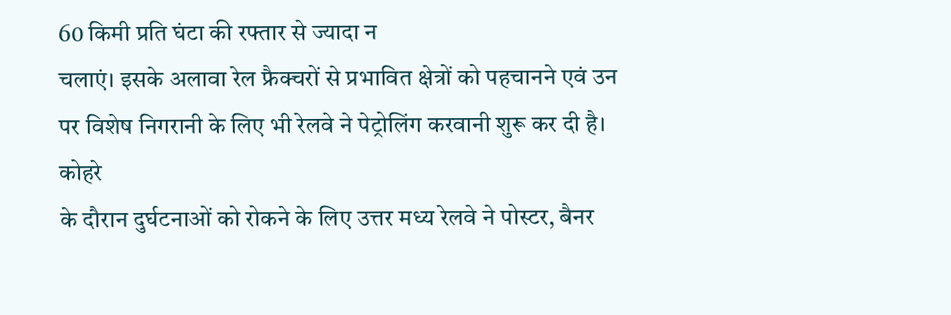60 किमी प्रति घंटा की रफ्तार से ज्यादा न
चलाएं। इसके अलावा रेल फ्रैक्चरों से प्रभावित क्षेत्रों को पहचानने एवं उन
पर विशेष निगरानी के लिए भी रेलवे ने पेट्रोलिंग करवानी शुरू कर दी है।
कोहरे
के दौरान दुर्घटनाओं को रोकने के लिए उत्तर मध्य रेलवे ने पोस्टर, बैनर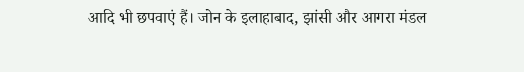आदि भी छपवाएं हैं। जोन के इलाहाबाद, झांसी और आगरा मंडल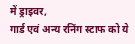में ड्राइवर,
गार्ड एवं अन्य रनिंग स्टाफ को ये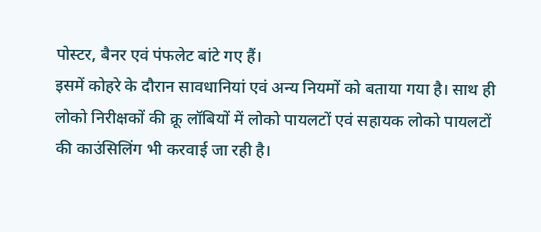पोस्टर, बैनर एवं पंफलेट बांटे गए हैं।
इसमें कोहरे के दौरान सावधानियां एवं अन्य नियमों को बताया गया है। साथ ही
लोको निरीक्षकों की क्रू लॉबियों में लोको पायलटों एवं सहायक लोको पायलटों
की काउंसिलिंग भी करवाई जा रही है।